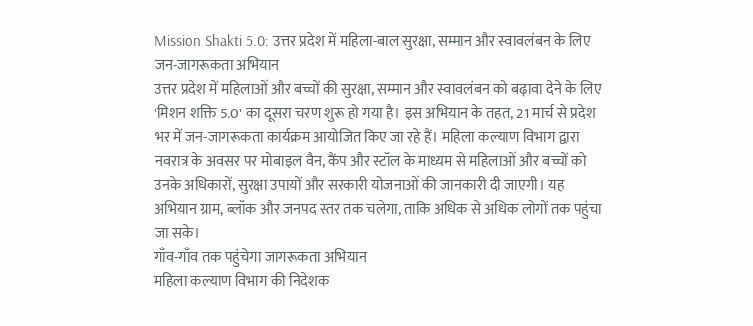Mission Shakti 5.0: उत्तर प्रदेश में महिला-बाल सुरक्षा, सम्मान और स्वावलंबन के लिए जन-जागरूकता अभियान
उत्तर प्रदेश में महिलाओं और बच्चों की सुरक्षा, सम्मान और स्वावलंबन को बढ़ावा देने के लिए 'मिशन शक्ति 5.0' का दूसरा चरण शुरू हो गया है। इस अभियान के तहत, 21 मार्च से प्रदेश भर में जन-जागरूकता कार्यक्रम आयोजित किए जा रहे हैं। महिला कल्याण विभाग द्वारा नवरात्र के अवसर पर मोबाइल वैन, कैंप और स्टॉल के माध्यम से महिलाओं और बच्चों को उनके अधिकारों, सुरक्षा उपायों और सरकारी योजनाओं की जानकारी दी जाएगी। यह अभियान ग्राम, ब्लॉक और जनपद स्तर तक चलेगा, ताकि अधिक से अधिक लोगों तक पहुंचा जा सके।
गाँव-गाँव तक पहुंचेगा जागरूकता अभियान
महिला कल्याण विभाग की निदेशक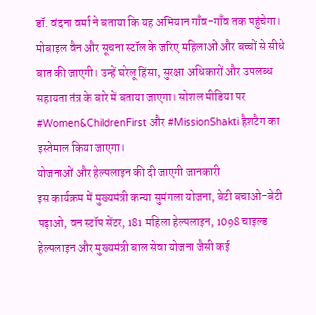डॉ. वंदना वर्मा ने बताया कि यह अभियान गाँव-गाँव तक पहुंचेगा। मोबाइल वैन और सूचना स्टॉल के जरिए महिलाओं और बच्चों से सीधे बात की जाएगी। उन्हें घरेलू हिंसा, सुरक्षा अधिकारों और उपलब्ध सहायता तंत्र के बारे में बताया जाएगा। सोशल मीडिया पर #Women&ChildrenFirst और #MissionShakti हैशटैग का इस्तेमाल किया जाएगा।
योजनाओं और हेल्पलाइन की दी जाएगी जानकारी
इस कार्यक्रम में मुख्यमंत्री कन्या सुमंगला योजना, बेटी बचाओ-बेटी पढ़ाओ, वन स्टॉप सेंटर, 181 महिला हेल्पलाइन, 1098 चाइल्ड हेल्पलाइन और मुख्यमंत्री बाल सेवा योजना जैसी कई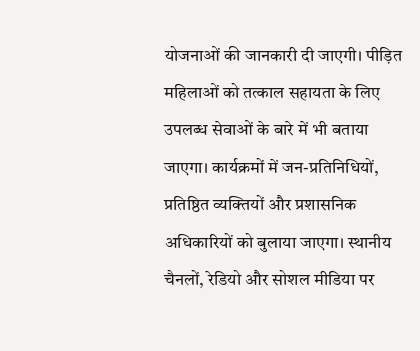योजनाओं की जानकारी दी जाएगी। पीड़ित महिलाओं को तत्काल सहायता के लिए उपलब्ध सेवाओं के बारे में भी बताया जाएगा। कार्यक्रमों में जन-प्रतिनिधियों, प्रतिष्ठित व्यक्तियों और प्रशासनिक अधिकारियों को बुलाया जाएगा। स्थानीय चैनलों, रेडियो और सोशल मीडिया पर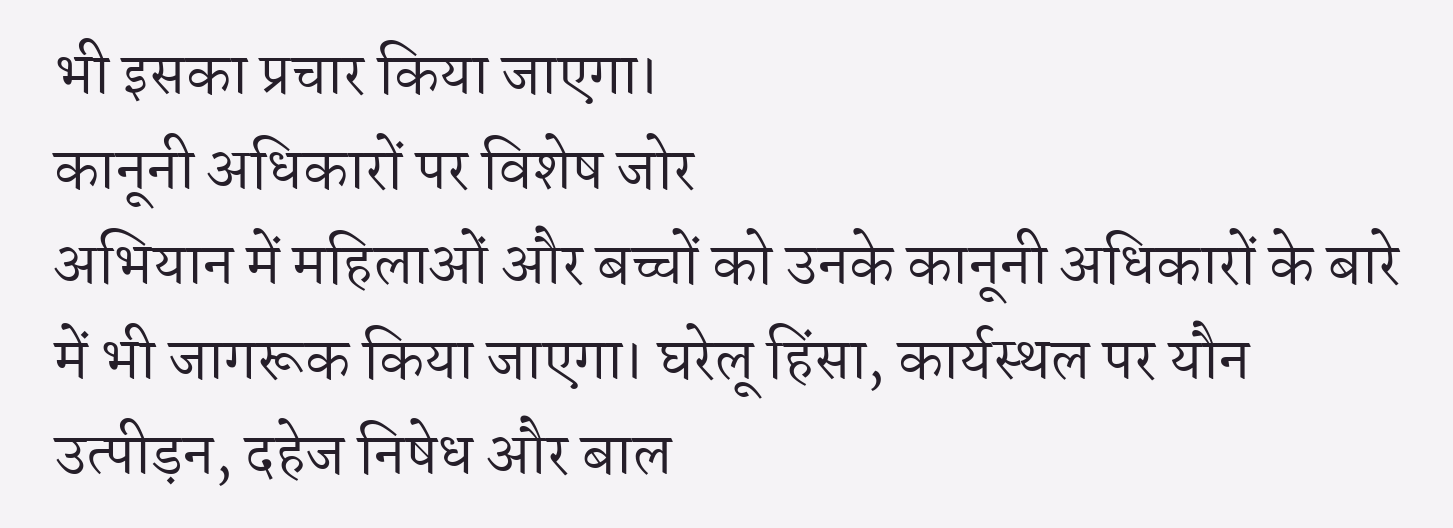भी इसका प्रचार किया जाएगा।
कानूनी अधिकारों पर विशेष जोर
अभियान में महिलाओं और बच्चों को उनके कानूनी अधिकारों के बारे में भी जागरूक किया जाएगा। घरेलू हिंसा, कार्यस्थल पर यौन उत्पीड़न, दहेज निषेध और बाल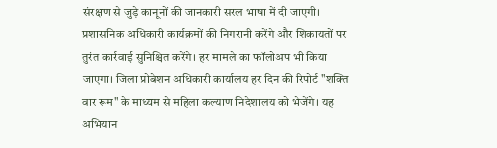संरक्षण से जुड़े कानूनों की जानकारी सरल भाषा में दी जाएगी। प्रशासनिक अधिकारी कार्यक्रमों की निगरानी करेंगे और शिकायतों पर तुरंत कार्रवाई सुनिश्चित करेंगे। हर मामले का फॉलोअप भी किया जाएगा। जिला प्रोबेशन अधिकारी कार्यालय हर दिन की रिपोर्ट "शक्ति वार रूम" के माध्यम से महिला कल्याण निदेशालय को भेजेंगे। यह अभियान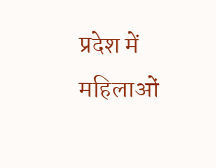प्रदेश में महिलाओं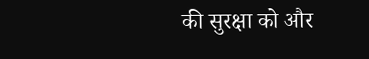की सुरक्षा को और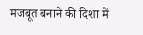मजबूत बनाने की दिशा में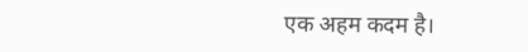एक अहम कदम है।